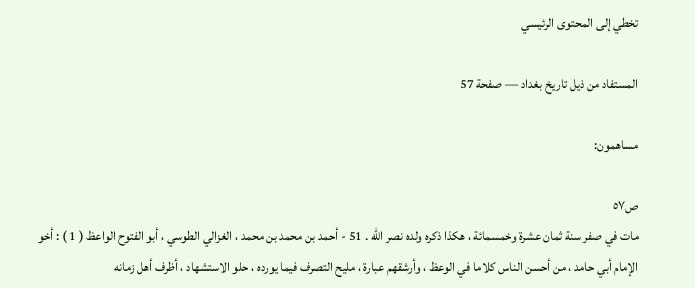تخطي إلى المحتوى الرئيسي

المستفاد من ذيل تاريخ بغداد — صفحة 57

مساهمون:

ص٥٧
مات في صفر سنة ثمان عشرة وخمسمائة ، هكذا ذكره ولده نصر الله . 51 - أحمد بن محمد بن محمد ، الغزالي الطوسي ، أبو الفتوح الواعظ ( 1 ) : أخو الإمام أبي حامد ، من أحسن الناس كلاما في الوعظ ، وأرشقهم عبارة ، مليح التصرف فيما يورده ، حلو الاستشهاد ، أظرف أهل زمانه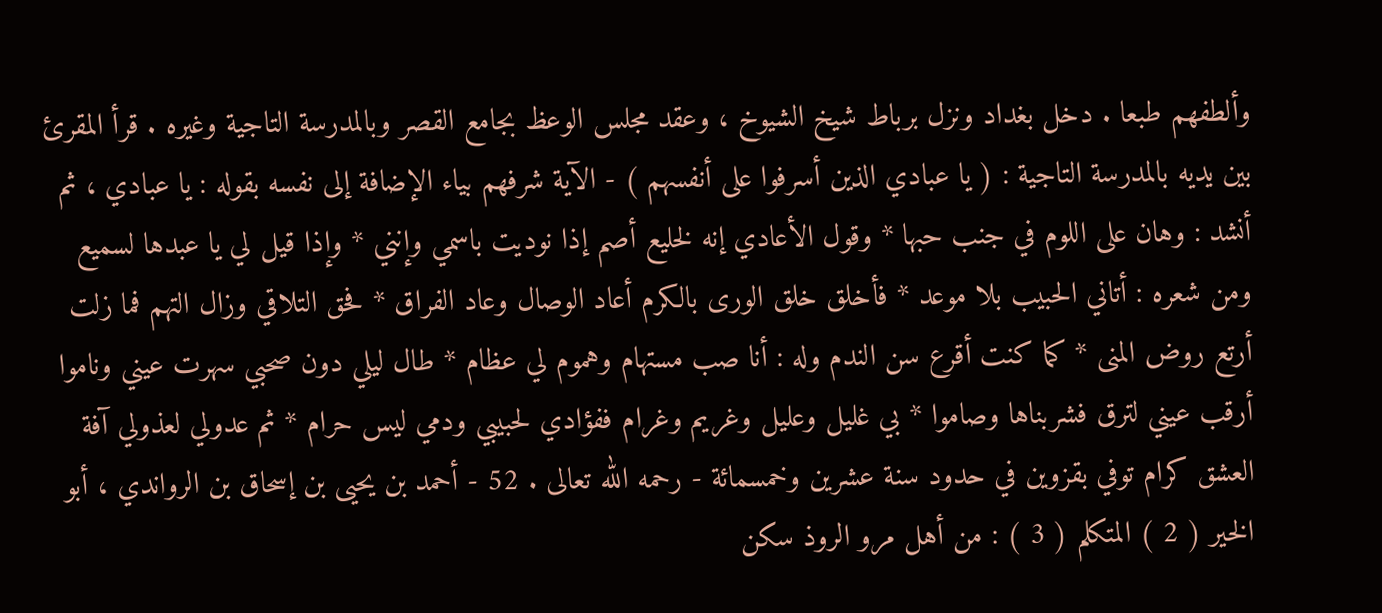وألطفهم طبعا . دخل بغداد ونزل برباط شيخ الشيوخ ، وعقد مجلس الوعظ بجامع القصر وبالمدرسة التاجية وغيره . قرأ المقرئ بين يديه بالمدرسة التاجية : ( يا عبادي الذين أسرفوا على أنفسهم ) - الآية شرفهم بياء الإضافة إلى نفسه بقوله : يا عبادي ، ثم أنشد : وهان على اللوم في جنب حبها * وقول الأعادي إنه لخليع أصم إذا نوديت باسمي وإنني * وإذا قيل لي يا عبدها لسميع ومن شعره : أتاني الحبيب بلا موعد * فأخلق خلق الورى بالكرم أعاد الوصال وعاد الفراق * فحق التلاقي وزال التهم فما زلت أرتع روض المنى * كما كنت أقرع سن الندم وله : أنا صب مستهام وهموم لي عظام * طال ليلي دون صحبي سهرت عيني وناموا أرقب عيني لترق فشربناها وصاموا * بي غليل وعليل وغريم وغرام ففؤادي لحبيبي ودمي ليس حرام * ثم عدولي لعذولي آفة العشق كرام توفي بقزوين في حدود سنة عشرين وخمسمائة - رحمه الله تعالى . 52 - أحمد بن يحيى بن إسحاق بن الرواندي ، أبو الخير ( 2 ) المتكلم ( 3 ) : من أهل مرو الروذ سكن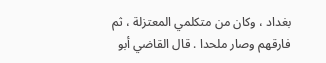بغداد ، وكان من متكلمي المعتزلة ، ثم فارقهم وصار ملحدا . قال القاضي أبو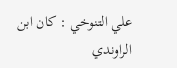علي التنوخي : كان ابن الراوندي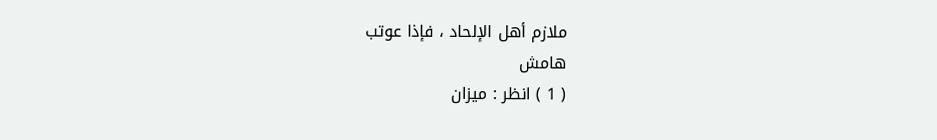ملازم أهل الإلحاد ، فإذا عوتب
هامش
( 1 ) انظر : ميزان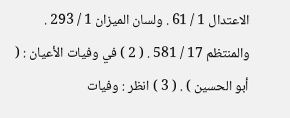الاعتدال 1 / 61 . ولسان الميزان 1 / 293 . والمنتظم 17 / 581 . ( 2 ) في وفيات الأعيان : ( أبو الحسين ) . ( 3 ) انظر : وفيات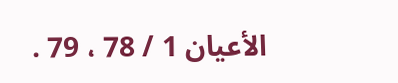الأعيان 1 / 78 ، 79 .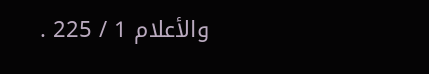والأعلام 1 / 225 .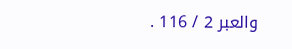والعبر 2 / 116 .